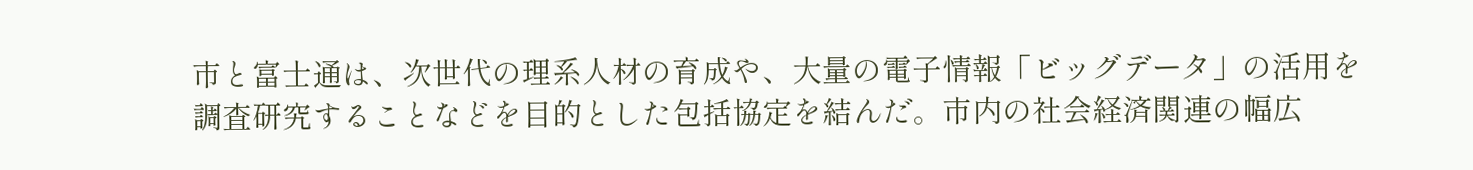市と富士通は、次世代の理系人材の育成や、大量の電子情報「ビッグデータ」の活用を調査研究することなどを目的とした包括協定を結んだ。市内の社会経済関連の幅広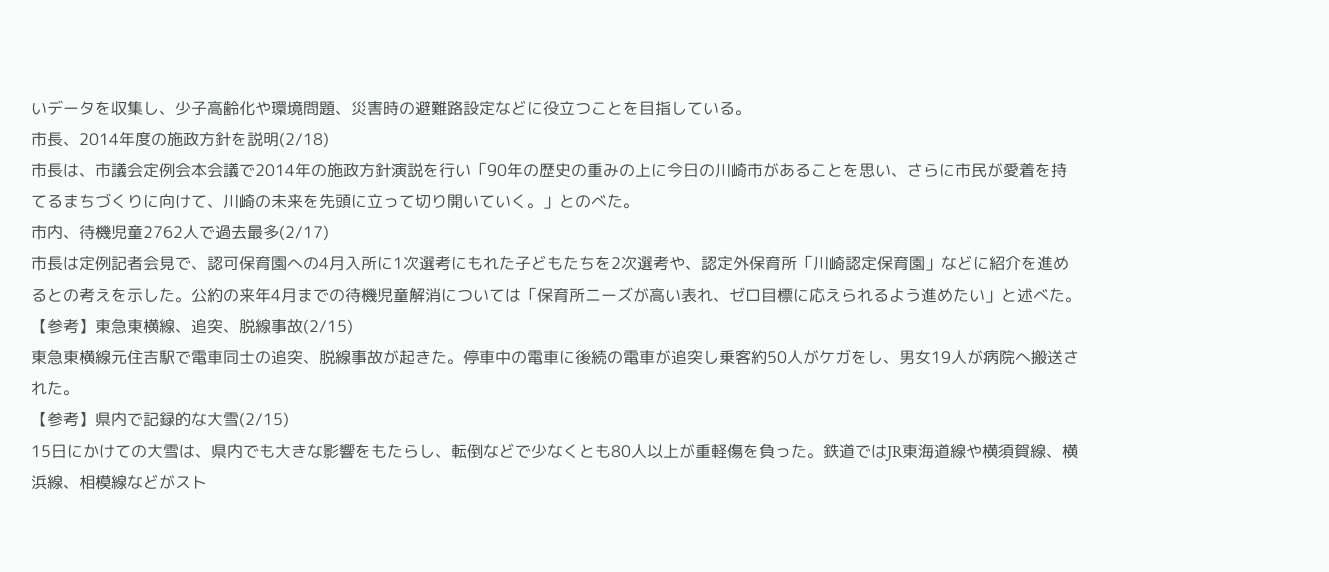いデータを収集し、少子高齢化や環境問題、災害時の避難路設定などに役立つことを目指している。
市長、2014年度の施政方針を説明(2/18)
市長は、市議会定例会本会議で2014年の施政方針演説を行い「90年の歴史の重みの上に今日の川崎市があることを思い、さらに市民が愛着を持てるまちづくりに向けて、川崎の未来を先頭に立って切り開いていく。」とのべた。
市内、待機児童2762人で過去最多(2/17)
市長は定例記者会見で、認可保育園への4月入所に1次選考にもれた子どもたちを2次選考や、認定外保育所「川崎認定保育園」などに紹介を進めるとの考えを示した。公約の来年4月までの待機児童解消については「保育所ニーズが高い表れ、ゼロ目標に応えられるよう進めたい」と述べた。
【参考】東急東横線、追突、脱線事故(2/15)
東急東横線元住吉駅で電車同士の追突、脱線事故が起きた。停車中の電車に後続の電車が追突し乗客約50人がケガをし、男女19人が病院へ搬送された。
【参考】県内で記録的な大雪(2/15)
15日にかけての大雪は、県内でも大きな影響をもたらし、転倒などで少なくとも80人以上が重軽傷を負った。鉄道ではJR東海道線や横須賀線、横浜線、相模線などがスト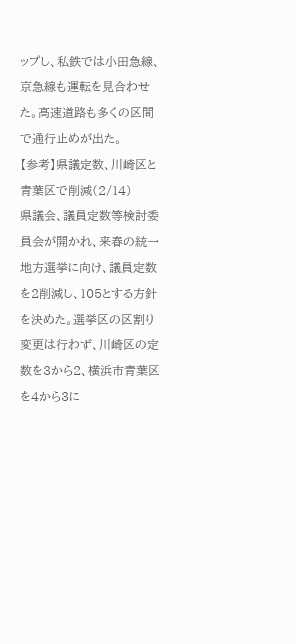ップし、私鉄では小田急線、京急線も運転を見合わせた。高速道路も多くの区間で通行止めが出た。
【参考】県議定数、川崎区と青葉区で削減(2/14)
県議会、議員定数等検討委員会が開かれ、来春の統一地方選挙に向け、議員定数を2削減し、105とする方針を決めた。選挙区の区割り変更は行わず、川崎区の定数を3から2、横浜市青葉区を4から3に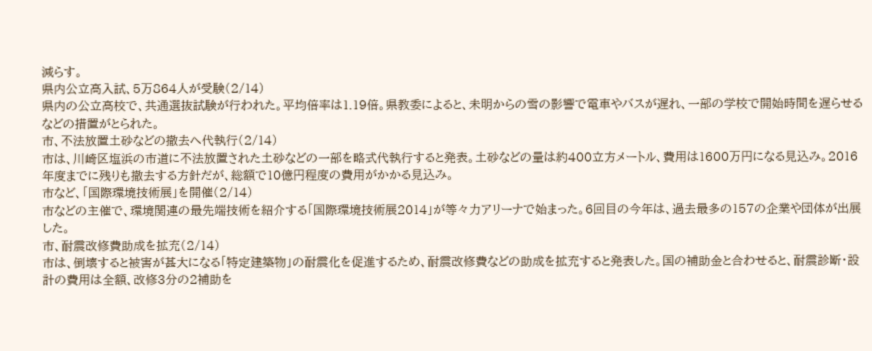減らす。
県内公立高入試、5万864人が受験(2/14)
県内の公立高校で、共通選抜試験が行われた。平均倍率は1.19倍。県教委によると、未明からの雪の影響で電車やバスが遅れ、一部の学校で開始時間を遅らせるなどの措置がとられた。
市、不法放置土砂などの撤去へ代執行(2/14)
市は、川崎区塩浜の市道に不法放置された土砂などの一部を略式代執行すると発表。土砂などの量は約400立方メートル、費用は1600万円になる見込み。2016年度までに残りも撤去する方針だが、総額で10億円程度の費用がかかる見込み。
市など、「国際環境技術展」を開催(2/14)
市などの主催で、環境関連の最先端技術を紹介する「国際環境技術展2014」が等々力アリーナで始まった。6回目の今年は、過去最多の157の企業や団体が出展した。
市、耐震改修費助成を拡充(2/14)
市は、倒壊すると被害が甚大になる「特定建築物」の耐震化を促進するため、耐震改修費などの助成を拡充すると発表した。国の補助金と合わせると、耐震診断・設計の費用は全額、改修3分の2補助を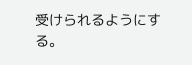受けられるようにする。